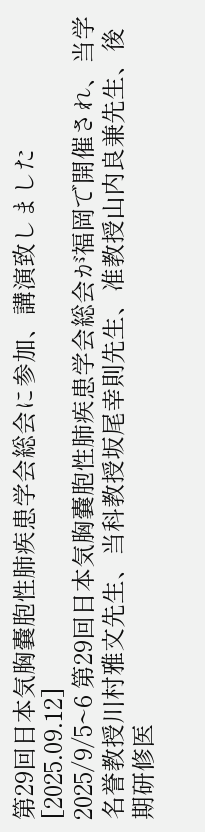第29回日本気胸嚢胞性肺疾患学会総会に参加、講演致しました
[2025.09.12]
2025/9/5~6 第29回日本気胸嚢胞性肺疾患学会総会が福岡で開催され、当学名誉教授川村雅文先生、当科教授坂尾幸則先生、准教授山内良兼先生、後期研修医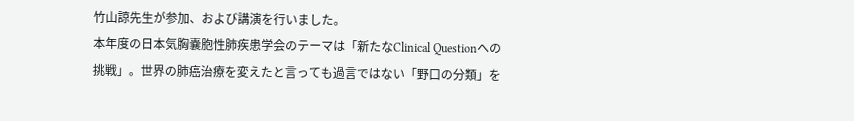竹山諒先生が参加、および講演を行いました。
本年度の日本気胸嚢胞性肺疾患学会のテーマは「新たなClinical Questionへの挑戦」。世界の肺癌治療を変えたと言っても過言ではない「野口の分類」を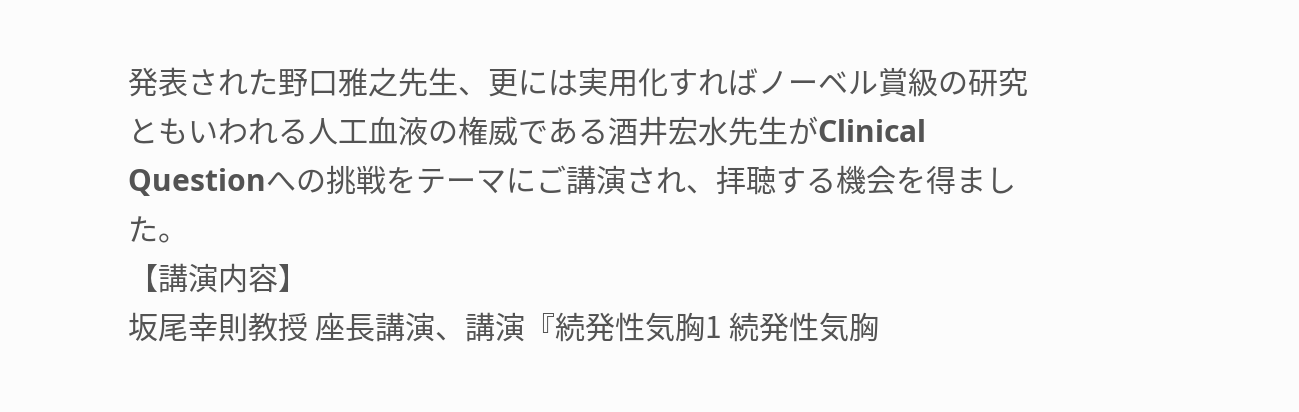発表された野口雅之先生、更には実用化すればノーベル賞級の研究ともいわれる人工血液の権威である酒井宏水先生がClinical Questionへの挑戦をテーマにご講演され、拝聴する機会を得ました。
【講演内容】
坂尾幸則教授 座長講演、講演『続発性気胸1 続発性気胸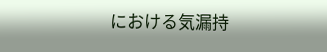における気漏持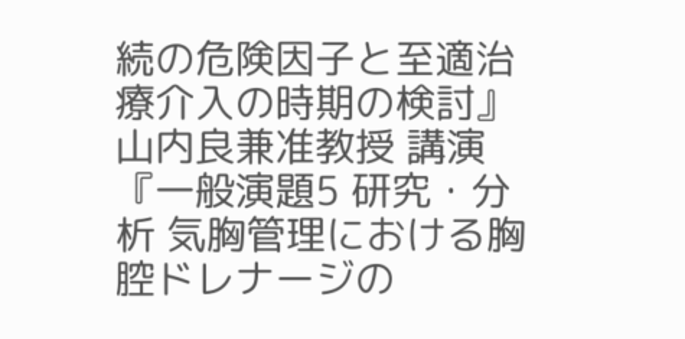続の危険因子と至適治療介入の時期の検討』
山内良兼准教授 講演『一般演題5 研究・分析 気胸管理における胸腔ドレナージの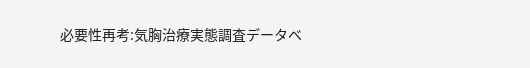必要性再考:気胸治療実態調査データベ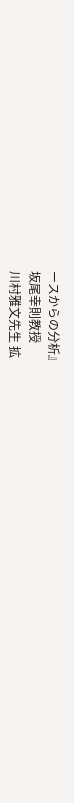ースからの分析』
坂尾幸則教授
川村雅文先生 拡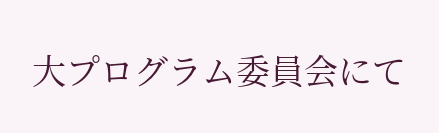大プログラム委員会にて